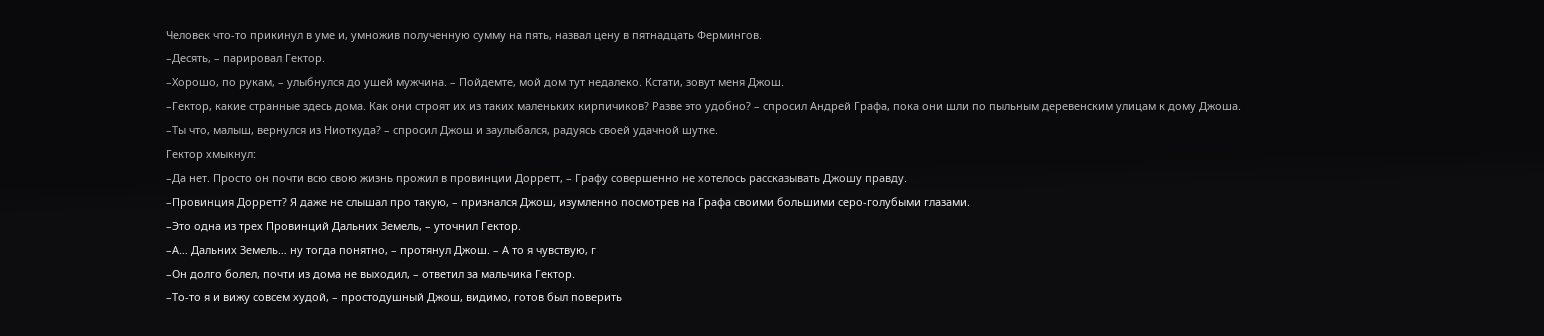Человек что-то прикинул в уме и, умножив полученную сумму на пять, назвал цену в пятнадцать Фермингов.
–Десять, – парировал Гектор.
–Хорошо, по рукам, – улыбнулся до ушей мужчина. – Пойдемте, мой дом тут недалеко. Кстати, зовут меня Джош.
–Гектор, какие странные здесь дома. Как они строят их из таких маленьких кирпичиков? Разве это удобно? – спросил Андрей Графа, пока они шли по пыльным деревенским улицам к дому Джоша.
–Ты что, малыш, вернулся из Ниоткуда? – спросил Джош и заулыбался, радуясь своей удачной шутке.
Гектор хмыкнул:
–Да нет. Просто он почти всю свою жизнь прожил в провинции Дорретт, – Графу совершенно не хотелось рассказывать Джошу правду.
–Провинция Дорретт? Я даже не слышал про такую, – признался Джош, изумленно посмотрев на Графа своими большими серо-голубыми глазами.
–Это одна из трех Провинций Дальних Земель, – уточнил Гектор.
–А… Дальних Земель… ну тогда понятно, – протянул Джош. – А то я чувствую, г
–Он долго болел, почти из дома не выходил, – ответил за мальчика Гектор.
–То-то я и вижу совсем худой, – простодушный Джош, видимо, готов был поверить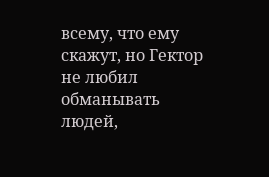всему, что ему скажут, но Гектор не любил обманывать людей,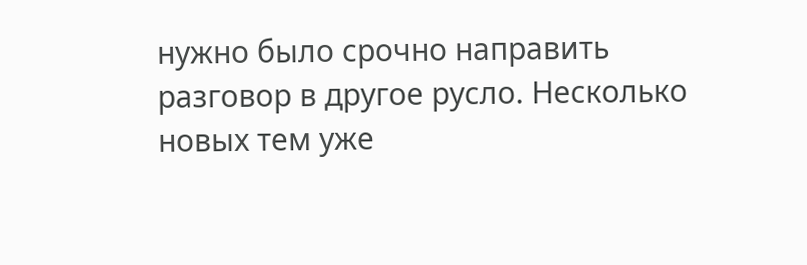нужно было срочно направить разговор в другое русло. Несколько новых тем уже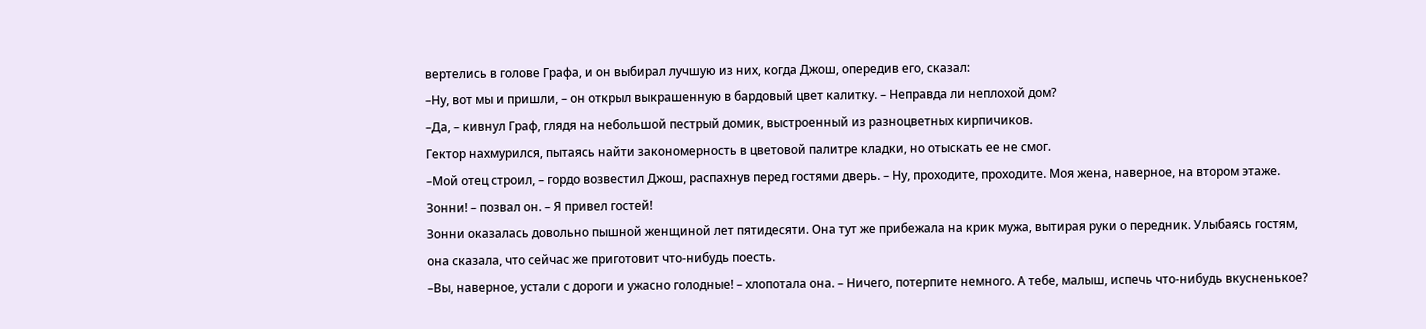вертелись в голове Графа, и он выбирал лучшую из них, когда Джош, опередив его, сказал:
–Ну, вот мы и пришли, – он открыл выкрашенную в бардовый цвет калитку. – Неправда ли неплохой дом?
–Да, – кивнул Граф, глядя на небольшой пестрый домик, выстроенный из разноцветных кирпичиков.
Гектор нахмурился, пытаясь найти закономерность в цветовой палитре кладки, но отыскать ее не смог.
–Мой отец строил, – гордо возвестил Джош, распахнув перед гостями дверь. – Ну, проходите, проходите. Моя жена, наверное, на втором этаже. Зонни! – позвал он. – Я привел гостей!
Зонни оказалась довольно пышной женщиной лет пятидесяти. Она тут же прибежала на крик мужа, вытирая руки о передник. Улыбаясь гостям, она сказала, что сейчас же приготовит что-нибудь поесть.
–Вы, наверное, устали с дороги и ужасно голодные! – хлопотала она. – Ничего, потерпите немного. А тебе, малыш, испечь что-нибудь вкусненькое?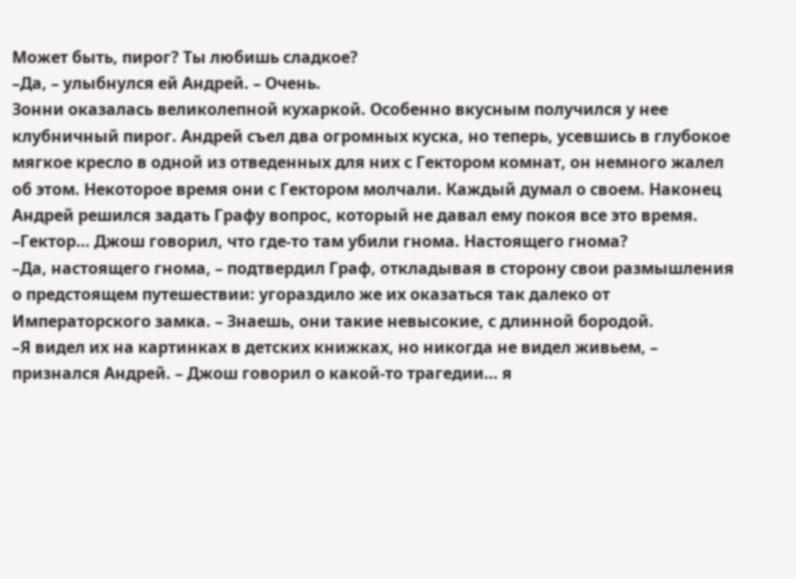Может быть, пирог? Ты любишь сладкое?
–Да, – улыбнулся ей Андрей. – Очень.
Зонни оказалась великолепной кухаркой. Особенно вкусным получился у нее клубничный пирог. Андрей съел два огромных куска, но теперь, усевшись в глубокое мягкое кресло в одной из отведенных для них с Гектором комнат, он немного жалел об этом. Некоторое время они с Гектором молчали. Каждый думал о своем. Наконец Андрей решился задать Графу вопрос, который не давал ему покоя все это время.
–Гектор… Джош говорил, что где-то там убили гнома. Настоящего гнома?
–Да, настоящего гнома, – подтвердил Граф, откладывая в сторону свои размышления о предстоящем путешествии: угораздило же их оказаться так далеко от Императорского замка. – Знаешь, они такие невысокие, с длинной бородой.
–Я видел их на картинках в детских книжках, но никогда не видел живьем, – признался Андрей. – Джош говорил о какой-то трагедии… я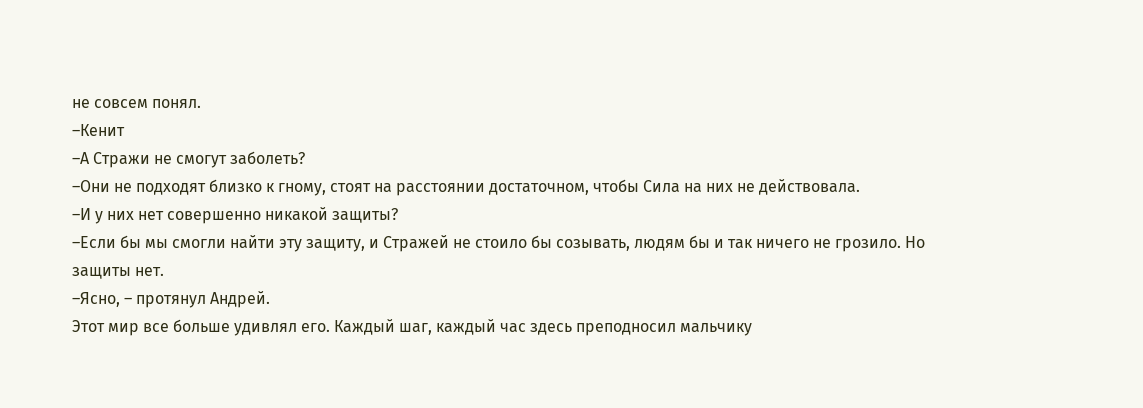не совсем понял.
–Кенит
–А Стражи не смогут заболеть?
–Они не подходят близко к гному, стоят на расстоянии достаточном, чтобы Сила на них не действовала.
–И у них нет совершенно никакой защиты?
–Если бы мы смогли найти эту защиту, и Стражей не стоило бы созывать, людям бы и так ничего не грозило. Но защиты нет.
–Ясно, – протянул Андрей.
Этот мир все больше удивлял его. Каждый шаг, каждый час здесь преподносил мальчику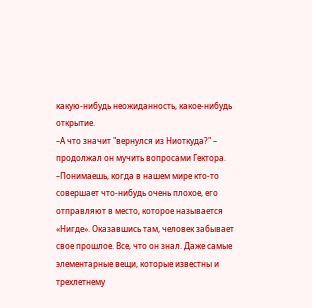какую-нибудь неожиданность, какое-нибудь открытие.
–А что значит "вернулся из Ниоткуда?" – продолжал он мучить вопросами Гектора.
–Понимаешь, когда в нашем мире кто-то совершает что-нибудь очень плохое, его отправляют в место, которое называется «Нигде». Оказавшись там, человек забывает свое прошлое. Все, что он знал. Даже самые элементарные вещи, которые известны и трехлетнему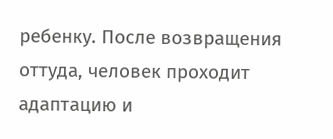ребенку. После возвращения оттуда, человек проходит адаптацию и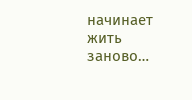начинает жить заново…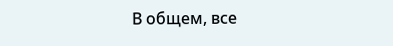В общем, все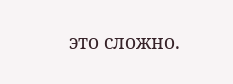это сложно.